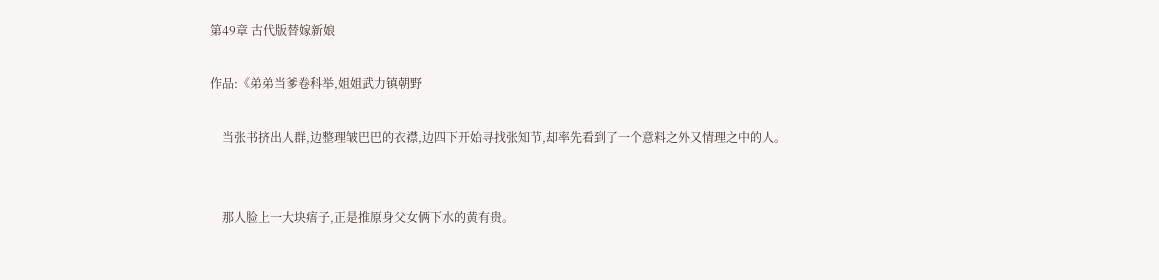第49章 古代版替嫁新娘

作品:《弟弟当爹卷科举,姐姐武力镇朝野

    当张书挤出人群,边整理皱巴巴的衣襟,边四下开始寻找张知节,却率先看到了一个意料之外又情理之中的人。


    那人脸上一大块痦子,正是推原身父女俩下水的黄有贵。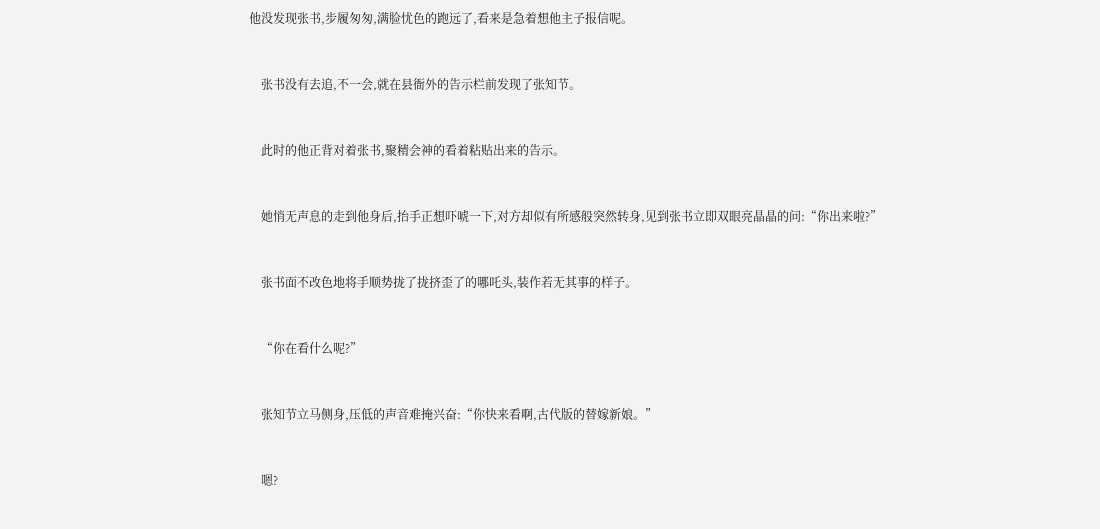他没发现张书,步履匆匆,满脸忧色的跑远了,看来是急着想他主子报信呢。


    张书没有去追,不一会,就在县衙外的告示栏前发现了张知节。


    此时的他正背对着张书,聚精会神的看着粘贴出来的告示。


    她悄无声息的走到他身后,抬手正想吓唬一下,对方却似有所感般突然转身,见到张书立即双眼亮晶晶的问:“你出来啦?”


    张书面不改色地将手顺势拢了拢挤歪了的哪吒头,装作若无其事的样子。


    “你在看什么呢?”


    张知节立马侧身,压低的声音难掩兴奋:“你快来看啊,古代版的替嫁新娘。”


    嗯?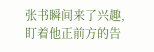张书瞬间来了兴趣,盯着他正前方的告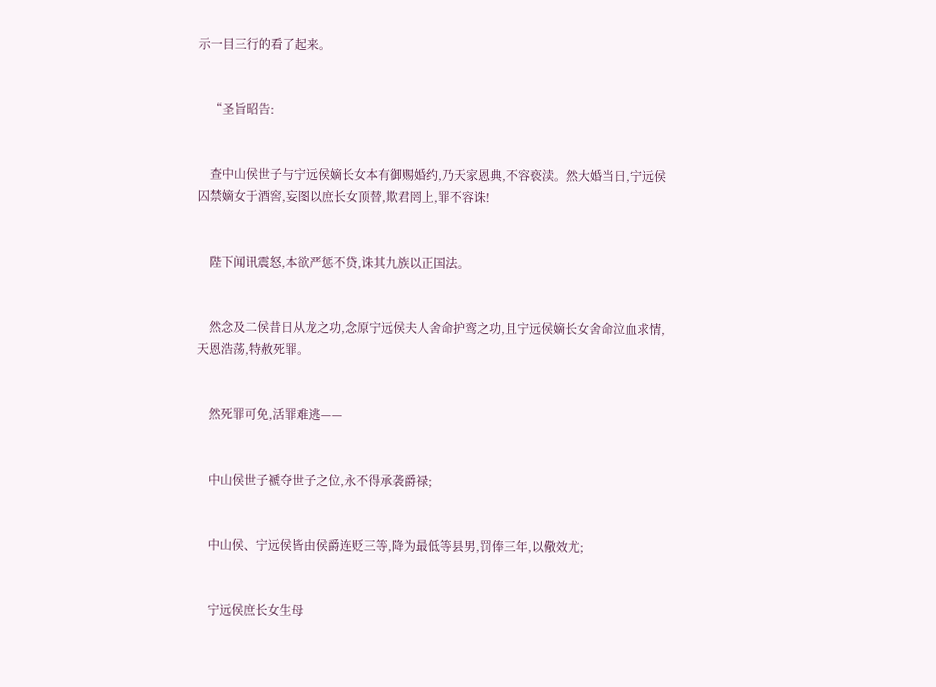示一目三行的看了起来。


    “圣旨昭告:


    查中山侯世子与宁远侯嫡长女本有御赐婚约,乃天家恩典,不容亵渎。然大婚当日,宁远侯囚禁嫡女于酒窖,妄图以庶长女顶替,欺君罔上,罪不容诛!


    陛下闻讯震怒,本欲严惩不贷,诛其九族以正国法。


    然念及二侯昔日从龙之功,念原宁远侯夫人舍命护鸾之功,且宁远侯嫡长女舍命泣血求情,天恩浩荡,特赦死罪。


    然死罪可免,活罪难逃——


    中山侯世子褫夺世子之位,永不得承袭爵禄;


    中山侯、宁远侯皆由侯爵连贬三等,降为最低等县男,罚俸三年,以儆效尤;


    宁远侯庶长女生母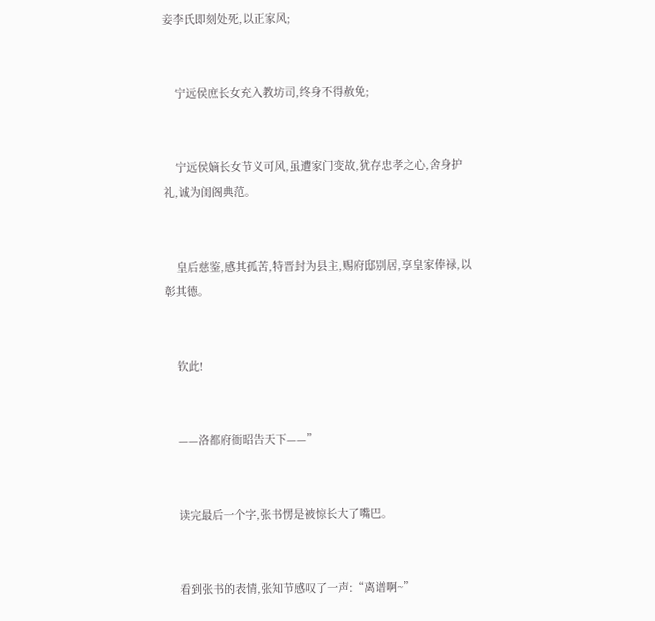妾李氏即刻处死,以正家风;


    宁远侯庶长女充入教坊司,终身不得赦免;


    宁远侯嫡长女节义可风,虽遭家门变故,犹存忠孝之心,舍身护礼,诚为闺阁典范。


    皇后慈鉴,感其孤苦,特晋封为县主,赐府邸别居,享皇家俸禄,以彰其德。


    钦此!


    ——洛都府衙昭告天下——”


    读完最后一个字,张书愣是被惊长大了嘴巴。


    看到张书的表情,张知节感叹了一声:“离谱啊~”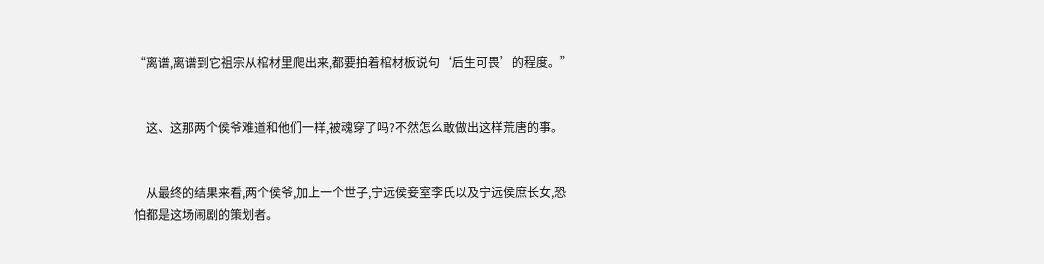“离谱,离谱到它祖宗从棺材里爬出来,都要拍着棺材板说句‘后生可畏’的程度。”


    这、这那两个侯爷难道和他们一样,被魂穿了吗?不然怎么敢做出这样荒唐的事。


    从最终的结果来看,两个侯爷,加上一个世子,宁远侯妾室李氏以及宁远侯庶长女,恐怕都是这场闹剧的策划者。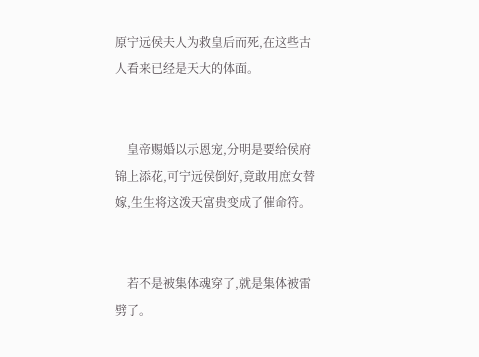原宁远侯夫人为救皇后而死,在这些古人看来已经是天大的体面。


    皇帝赐婚以示恩宠,分明是要给侯府锦上添花,可宁远侯倒好,竟敢用庶女替嫁,生生将这泼天富贵变成了催命符。


    若不是被集体魂穿了,就是集体被雷劈了。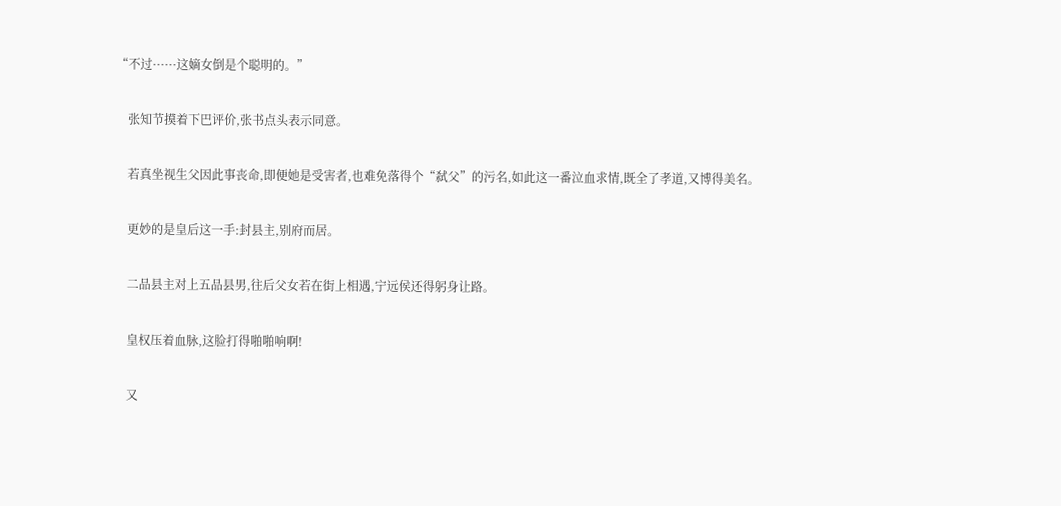“不过······这嫡女倒是个聪明的。”


    张知节摸着下巴评价,张书点头表示同意。


    若真坐视生父因此事丧命,即便她是受害者,也难免落得个“弑父”的污名,如此这一番泣血求情,既全了孝道,又博得美名。


    更妙的是皇后这一手:封县主,别府而居。


    二品县主对上五品县男,往后父女若在街上相遇,宁远侯还得躬身让路。


    皇权压着血脉,这脸打得啪啪响啊!


    又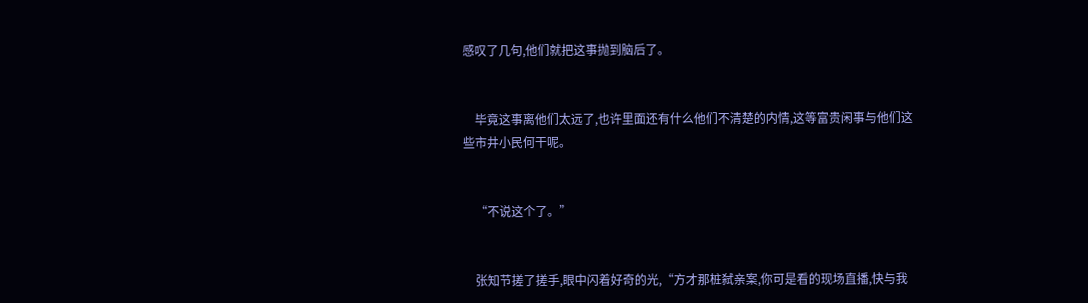感叹了几句,他们就把这事抛到脑后了。


    毕竟这事离他们太远了,也许里面还有什么他们不清楚的内情,这等富贵闲事与他们这些市井小民何干呢。


    “不说这个了。”


    张知节搓了搓手,眼中闪着好奇的光,“方才那桩弑亲案,你可是看的现场直播,快与我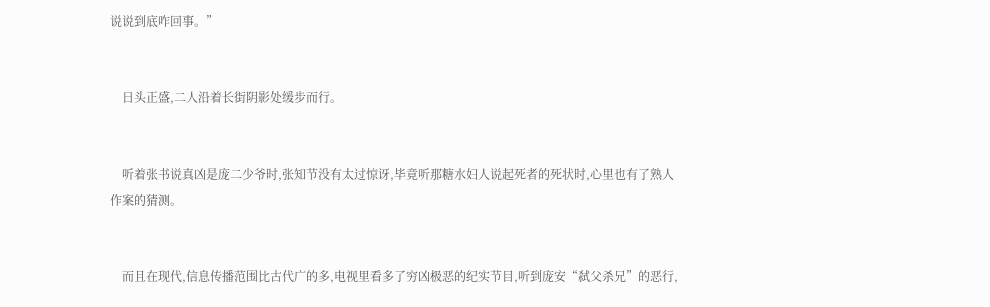说说到底咋回事。”


    日头正盛,二人沿着长街阴影处缓步而行。


    听着张书说真凶是庞二少爷时,张知节没有太过惊讶,毕竟听那糖水妇人说起死者的死状时,心里也有了熟人作案的猜测。


    而且在现代,信息传播范围比古代广的多,电视里看多了穷凶极恶的纪实节目,听到庞安“弑父杀兄”的恶行,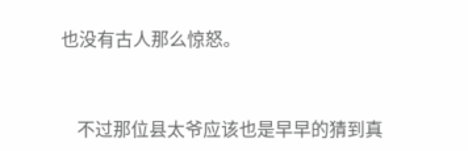也没有古人那么惊怒。


    不过那位县太爷应该也是早早的猜到真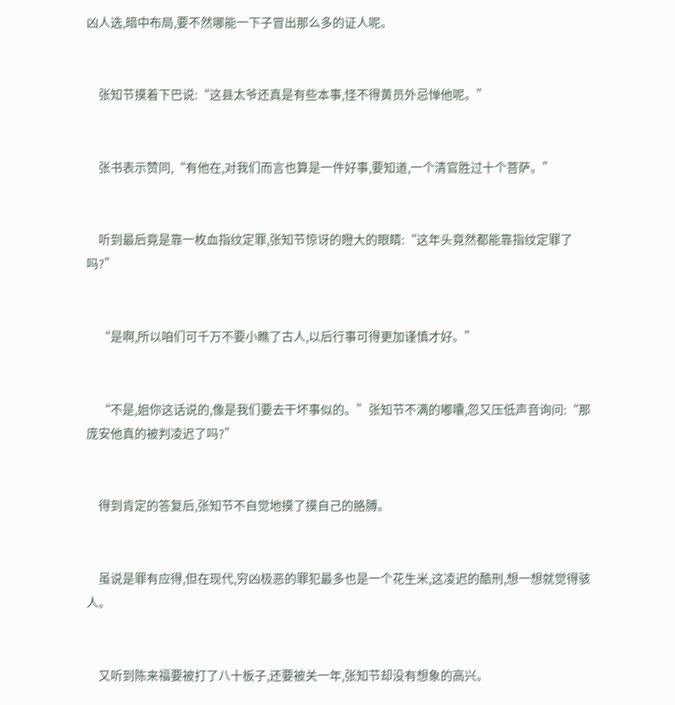凶人选,暗中布局,要不然哪能一下子冒出那么多的证人呢。


    张知节摸着下巴说:“这县太爷还真是有些本事,怪不得黄员外忌惮他呢。”


    张书表示赞同,“有他在,对我们而言也算是一件好事,要知道,一个清官胜过十个菩萨。”


    听到最后竟是靠一枚血指纹定罪,张知节惊讶的瞪大的眼睛:“这年头竟然都能靠指纹定罪了吗?”


    “是啊,所以咱们可千万不要小瞧了古人,以后行事可得更加谨慎才好。”


    “不是,姐你这话说的,像是我们要去干坏事似的。”张知节不满的嘟囔,忽又压低声音询问:“那庞安他真的被判凌迟了吗?”


    得到肯定的答复后,张知节不自觉地摸了摸自己的胳膊。


    虽说是罪有应得,但在现代,穷凶极恶的罪犯最多也是一个花生米,这凌迟的酷刑,想一想就觉得骇人。


    又听到陈来福要被打了八十板子,还要被关一年,张知节却没有想象的高兴。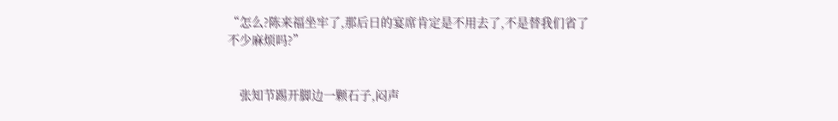“怎么?陈来福坐牢了,那后日的宴席肯定是不用去了,不是替我们省了不少麻烦吗?”


    张知节踢开脚边一颗石子,闷声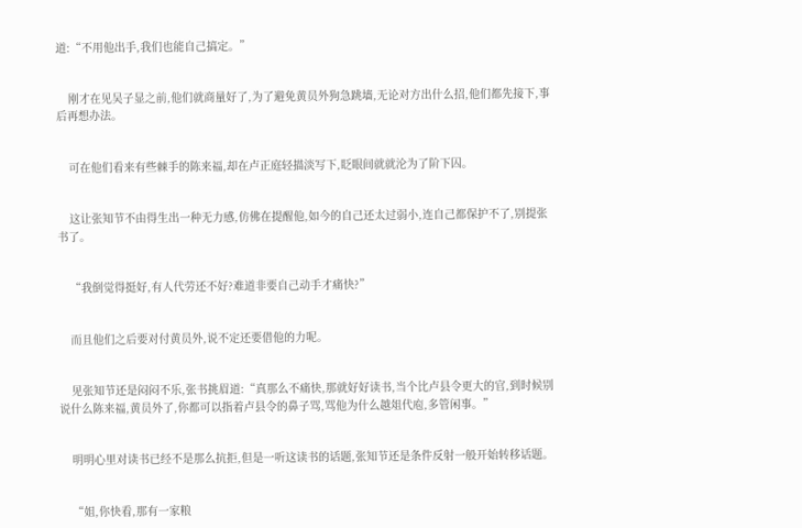道:“不用他出手,我们也能自己搞定。”


    刚才在见吴子显之前,他们就商量好了,为了避免黄员外狗急跳墙,无论对方出什么招,他们都先接下,事后再想办法。


    可在他们看来有些棘手的陈来福,却在卢正庭轻描淡写下,眨眼间就就沦为了阶下囚。


    这让张知节不由得生出一种无力感,仿佛在提醒他,如今的自己还太过弱小,连自己都保护不了,别提张书了。


    “我倒觉得挺好,有人代劳还不好?难道非要自己动手才痛快?”


    而且他们之后要对付黄员外,说不定还要借他的力呢。


    见张知节还是闷闷不乐,张书挑眉道:“真那么不痛快,那就好好读书,当个比卢县令更大的官,到时候别说什么陈来福,黄员外了,你都可以指着卢县令的鼻子骂,骂他为什么越俎代庖,多管闲事。”


    明明心里对读书已经不是那么抗拒,但是一听这读书的话题,张知节还是条件反射一般开始转移话题。


    “姐,你快看,那有一家粮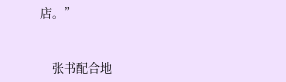店。”


    张书配合地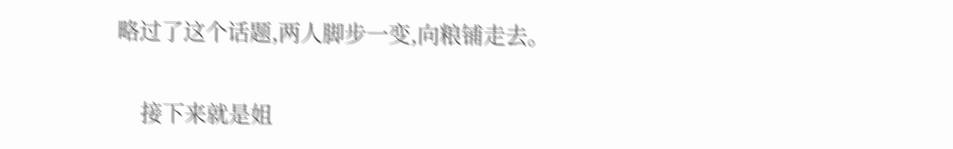略过了这个话题,两人脚步一变,向粮铺走去。


    接下来就是姐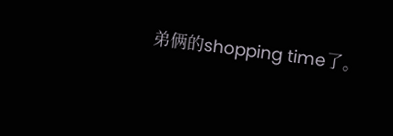弟俩的shopping time了。